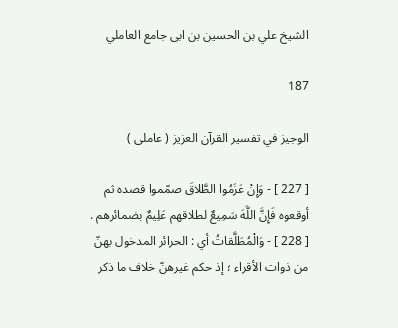الشيخ علي بن الحسين بن ابى جامع العاملي

187

الوجيز في تفسير القرآن العزيز ( عاملى )

[ 227 ] - وَإِنْ عَزَمُوا الطَّلاقَ صمّموا قصده ثم أوقعوه فَإِنَّ اللَّهَ سَمِيعٌ لطلاقهم عَلِيمٌ بضمائرهم . [ 228 ] - وَالْمُطَلَّقاتُ أي : الحرائر المدخول بهنّ من ذوات الأقراء ؛ إذ حكم غيرهنّ خلاف ما ذكر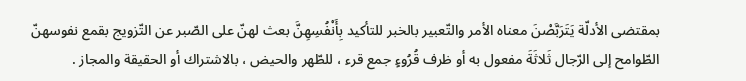بمقتضى الأدلّة يَتَرَبَّصْنَ معناه الأمر والتّعبير بالخبر للتأكيد بِأَنْفُسِهِنَّ بعث لهنّ على الصّبر عن التّزويج بقمع نفوسهنّ الطّوامح إلى الرّجال ثَلاثَةَ مفعول به أو ظرف قُرُوءٍ جمع قرء ، للطّهر والحيض ، بالاشتراك أو الحقيقة والمجاز .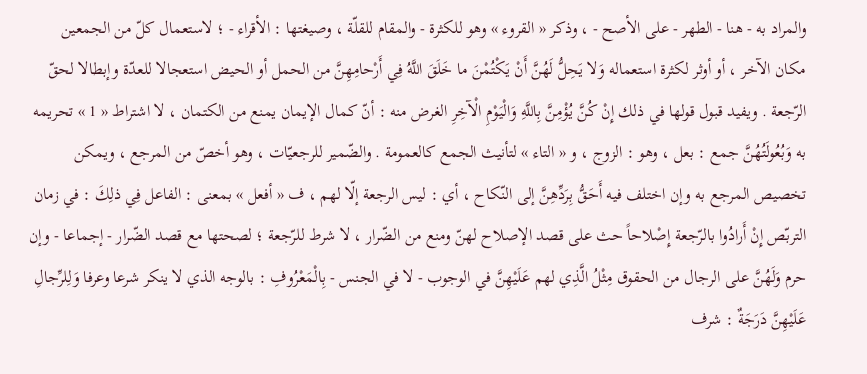والمراد به - هنا - الطهر - على الأصح - ، وذكر « القروء » وهو للكثرة - والمقام للقلّة ، وصيغتها : الأقراء - ؛ لاستعمال كلّ من الجمعين مكان الآخر ، أو أوثر لكثرة استعماله وَلا يَحِلُّ لَهُنَّ أَنْ يَكْتُمْنَ ما خَلَقَ اللَّهُ فِي أَرْحامِهِنَّ من الحمل أو الحيض استعجالا للعدّة وإبطالا لحقّ الرّجعة . ويفيد قبول قولها في ذلك إِنْ كُنَّ يُؤْمِنَّ بِاللَّهِ وَالْيَوْمِ الْآخِرِ الغرض منه : أنّ كمال الإيمان يمنع من الكتمان ، لا اشتراط « 1 » تحريمه به وَبُعُولَتُهُنَّ جمع : بعل ، وهو : الزوج ، و « التاء » لتأنيث الجمع كالعمومة . والضّمير للرجعيّات ، وهو أخصّ من المرجع ، ويمكن تخصيص المرجع به وإن اختلف فيه أَحَقُّ بِرَدِّهِنَّ إلى النّكاح ، أي : ليس الرجعة إلّا لهم ، ف « أفعل » بمعنى : الفاعل فِي ذلِكَ : في زمان التربّص إِنْ أَرادُوا بالرّجعة إِصْلاحاً حث على قصد الإصلاح لهنّ ومنع من الضّرار ، لا شرط للرّجعة ؛ لصحتها مع قصد الضّرار - إجماعا - وإن حرم وَلَهُنَّ على الرجال من الحقوق مِثْلُ الَّذِي لهم عَلَيْهِنَّ في الوجوب - لا في الجنس - بِالْمَعْرُوفِ : بالوجه الذي لا ينكر شرعا وعرفا وَلِلرِّجالِ عَلَيْهِنَّ دَرَجَةٌ : شرف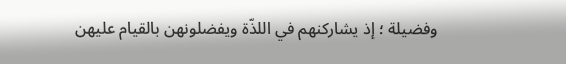وفضيلة ؛ إذ يشاركنهم في اللذّة ويفضلونهن بالقيام عليهن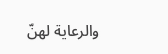والرعاية لهنّ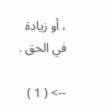، أو زيادة في الحق .

--> ( 1 )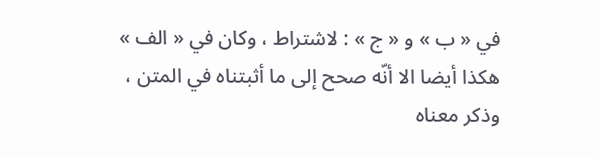في « ب » و « ج » : لاشتراط ، وكان في « الف » هكذا أيضا الا أنّه صحح إلى ما أثبتناه في المتن ، وذكر معناه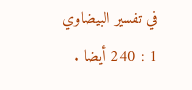في تفسير البيضاوي 1 : 240 أيضا .